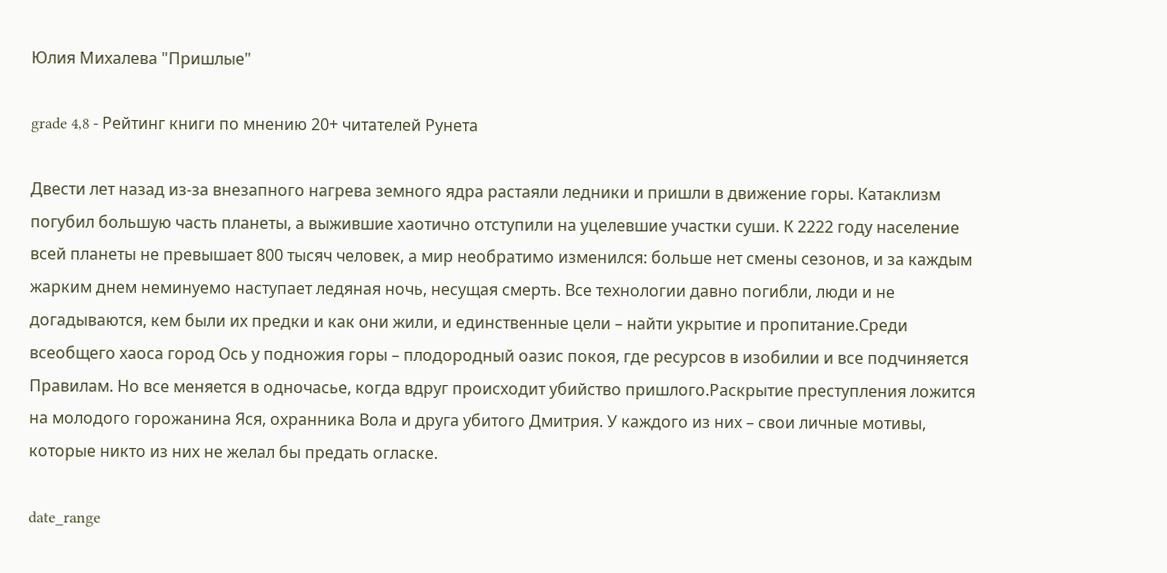Юлия Михалева "Пришлые"

grade 4,8 - Рейтинг книги по мнению 20+ читателей Рунета

Двести лет назад из-за внезапного нагрева земного ядра растаяли ледники и пришли в движение горы. Катаклизм погубил большую часть планеты, а выжившие хаотично отступили на уцелевшие участки суши. К 2222 году население всей планеты не превышает 800 тысяч человек, а мир необратимо изменился: больше нет смены сезонов, и за каждым жарким днем неминуемо наступает ледяная ночь, несущая смерть. Все технологии давно погибли, люди и не догадываются, кем были их предки и как они жили, и единственные цели – найти укрытие и пропитание.Среди всеобщего хаоса город Ось у подножия горы – плодородный оазис покоя, где ресурсов в изобилии и все подчиняется Правилам. Но все меняется в одночасье, когда вдруг происходит убийство пришлого.Раскрытие преступления ложится на молодого горожанина Яся, охранника Вола и друга убитого Дмитрия. У каждого из них – свои личные мотивы, которые никто из них не желал бы предать огласке.

date_range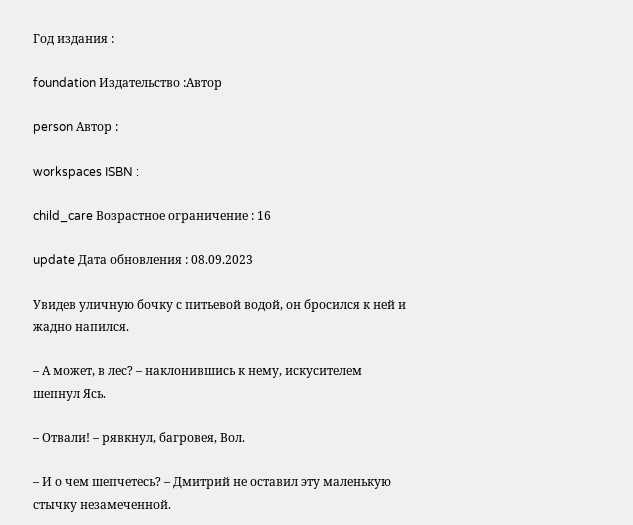Год издания :

foundation Издательство :Автор

person Автор :

workspaces ISBN :

child_care Возрастное ограничение : 16

update Дата обновления : 08.09.2023

Увидев уличную бочку с питьевой водой, он бросился к ней и жадно напился.

– А может, в лес? – наклонившись к нему, искусителем шепнул Ясь.

– Отвали! – рявкнул, багровея, Вол.

– И о чем шепчетесь? – Дмитрий не оставил эту маленькую стычку незамеченной.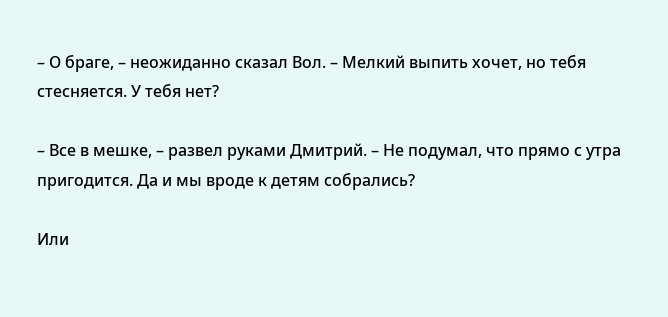– О браге, – неожиданно сказал Вол. – Мелкий выпить хочет, но тебя стесняется. У тебя нет?

– Все в мешке, – развел руками Дмитрий. – Не подумал, что прямо с утра пригодится. Да и мы вроде к детям собрались?

Или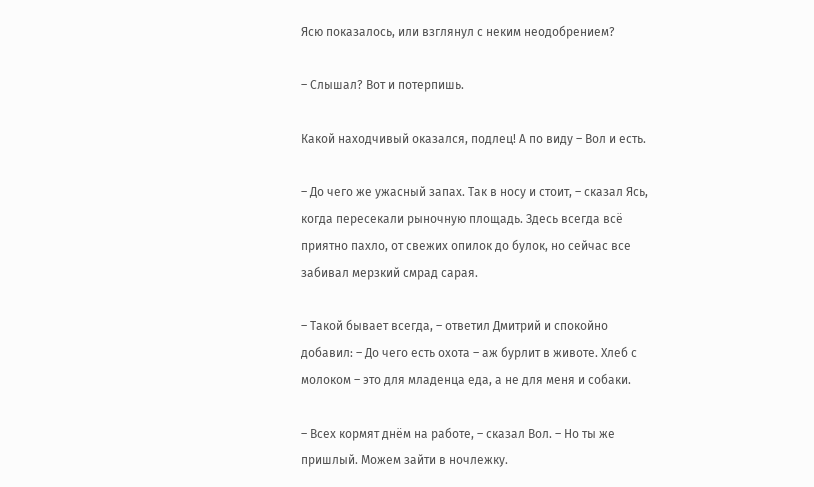Ясю показалось, или взглянул с неким неодобрением?

– Слышал? Вот и потерпишь.

Какой находчивый оказался, подлец! А по виду – Вол и есть.

– До чего же ужасный запах. Так в носу и стоит, – сказал Ясь, когда пересекали рыночную площадь. Здесь всегда всё приятно пахло, от свежих опилок до булок, но сейчас все забивал мерзкий смрад сарая.

– Такой бывает всегда, – ответил Дмитрий и спокойно добавил: – До чего есть охота – аж бурлит в животе. Хлеб с молоком – это для младенца еда, а не для меня и собаки.

– Всех кормят днём на работе, – сказал Вол. – Но ты же пришлый. Можем зайти в ночлежку.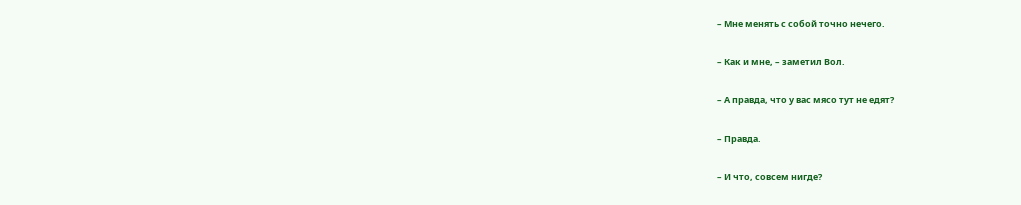– Мне менять с собой точно нечего.

– Как и мне, – заметил Вол.

– А правда, что у вас мясо тут не едят?

– Правда.

– И что, совсем нигде?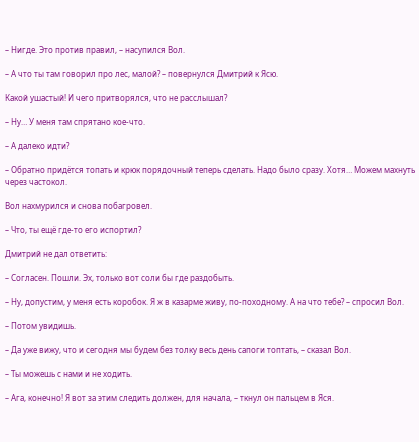– Нигде. Это против правил, – насупился Вол.

– А что ты там говорил про лес, малой? – повернулся Дмитрий к Ясю.

Какой ушастый! И чего притворялся, что не расслышал?

– Ну… У меня там спрятано кое-что.

– А далеко идти?

– Обратно придётся топать и крюк порядочный теперь сделать. Надо было сразу. Хотя… Можем махнуть через частокол.

Вол нахмурился и снова побагровел.

– Что, ты ещё где-то его испортил?

Дмитрий не дал ответить:

– Согласен. Пошли. Эх, только вот соли бы где раздобыть.

– Ну, допустим, у меня есть коробок. Я ж в казарме живу, по-походному. А на что тебе? – спросил Вол.

– Потом увидишь.

– Да уже вижу, что и сегодня мы будем без толку весь день сапоги топтать, – сказал Вол.

– Ты можешь с нами и не ходить.

– Ага, конечно! Я вот за этим следить должен, для начала, – ткнул он пальцем в Яся.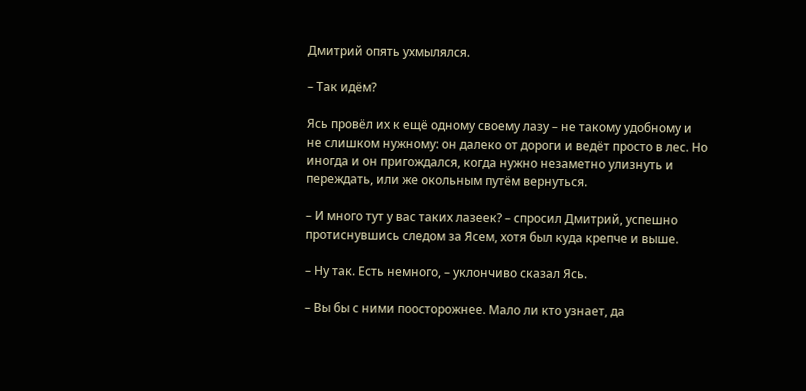Дмитрий опять ухмылялся.

– Так идём?

Ясь провёл их к ещё одному своему лазу – не такому удобному и не слишком нужному: он далеко от дороги и ведёт просто в лес. Но иногда и он пригождался, когда нужно незаметно улизнуть и переждать, или же окольным путём вернуться.

– И много тут у вас таких лазеек? – спросил Дмитрий, успешно протиснувшись следом за Ясем, хотя был куда крепче и выше.

– Ну так. Есть немного, – уклончиво сказал Ясь.

– Вы бы с ними поосторожнее. Мало ли кто узнает, да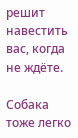решит навестить вас, когда не ждёте.

Собака тоже легко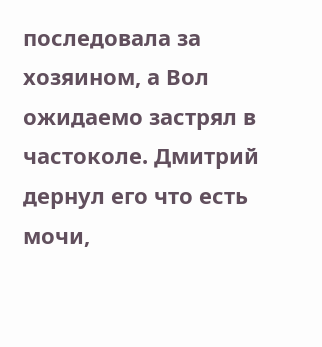последовала за хозяином, а Вол ожидаемо застрял в частоколе. Дмитрий дернул его что есть мочи,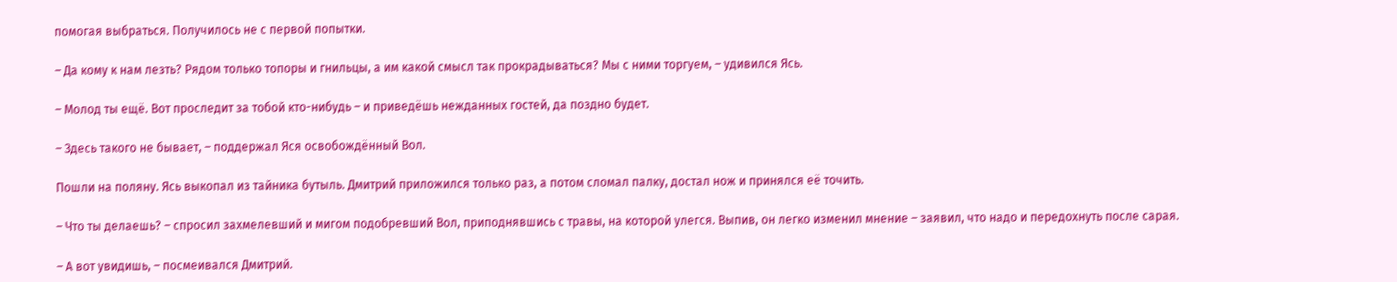помогая выбраться. Получилось не с первой попытки.

– Да кому к нам лезть? Рядом только топоры и гнильцы, а им какой смысл так прокрадываться? Мы с ними торгуем, – удивился Ясь.

– Молод ты ещё. Вот проследит за тобой кто-нибудь – и приведёшь нежданных гостей, да поздно будет.

– Здесь такого не бывает, – поддержал Яся освобождённый Вол.

Пошли на поляну. Ясь выкопал из тайника бутыль. Дмитрий приложился только раз, а потом сломал палку, достал нож и принялся её точить.

– Что ты делаешь? – спросил захмелевший и мигом подобревший Вол, приподнявшись с травы, на которой улегся. Выпив, он легко изменил мнение – заявил, что надо и передохнуть после сарая.

– А вот увидишь, – посмеивался Дмитрий.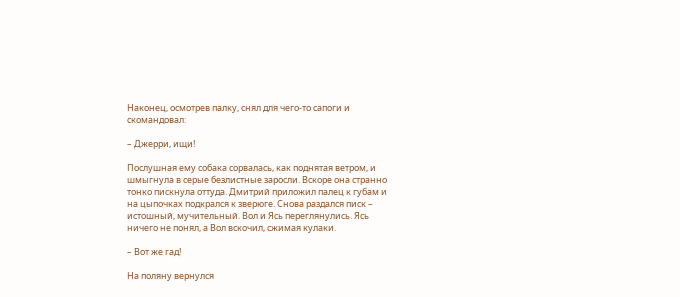Наконец, осмотрев палку, снял для чего-то сапоги и скомандовал:

– Джерри, ищи!

Послушная ему собака сорвалась, как поднятая ветром, и шмыгнула в серые безлистные заросли. Вскоре она странно тонко пискнула оттуда. Дмитрий приложил палец к губам и на цыпочках подкрался к зверюге. Снова раздался писк – истошный, мучительный. Вол и Ясь переглянулись. Ясь ничего не понял, а Вол вскочил, сжимая кулаки.

– Вот же гад!

На поляну вернулся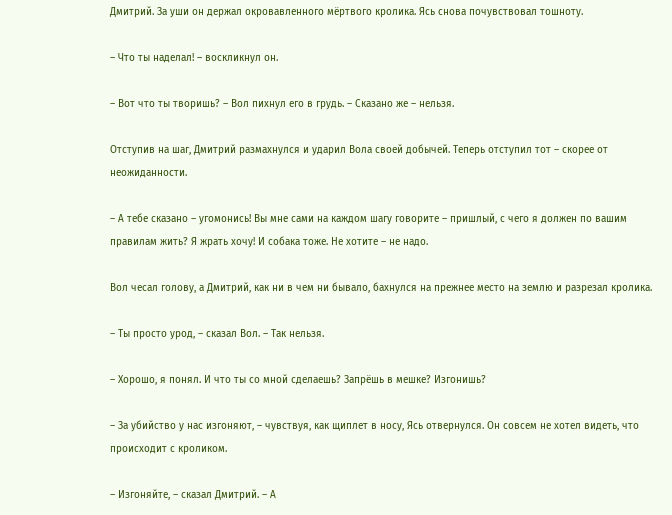Дмитрий. За уши он держал окровавленного мёртвого кролика. Ясь снова почувствовал тошноту.

– Что ты наделал! – воскликнул он.

– Вот что ты творишь? – Вол пихнул его в грудь. – Сказано же – нельзя.

Отступив на шаг, Дмитрий размахнулся и ударил Вола своей добычей. Теперь отступил тот – скорее от неожиданности.

– А тебе сказано – угомонись! Вы мне сами на каждом шагу говорите – пришлый, с чего я должен по вашим правилам жить? Я жрать хочу! И собака тоже. Не хотите – не надо.

Вол чесал голову, а Дмитрий, как ни в чем ни бывало, бахнулся на прежнее место на землю и разрезал кролика.

– Ты просто урод, – сказал Вол. – Так нельзя.

– Хорошо, я понял. И что ты со мной сделаешь? Запрёшь в мешке? Изгонишь?

– За убийство у нас изгоняют, – чувствуя, как щиплет в носу, Ясь отвернулся. Он совсем не хотел видеть, что происходит с кроликом.

– Изгоняйте, – сказал Дмитрий. – А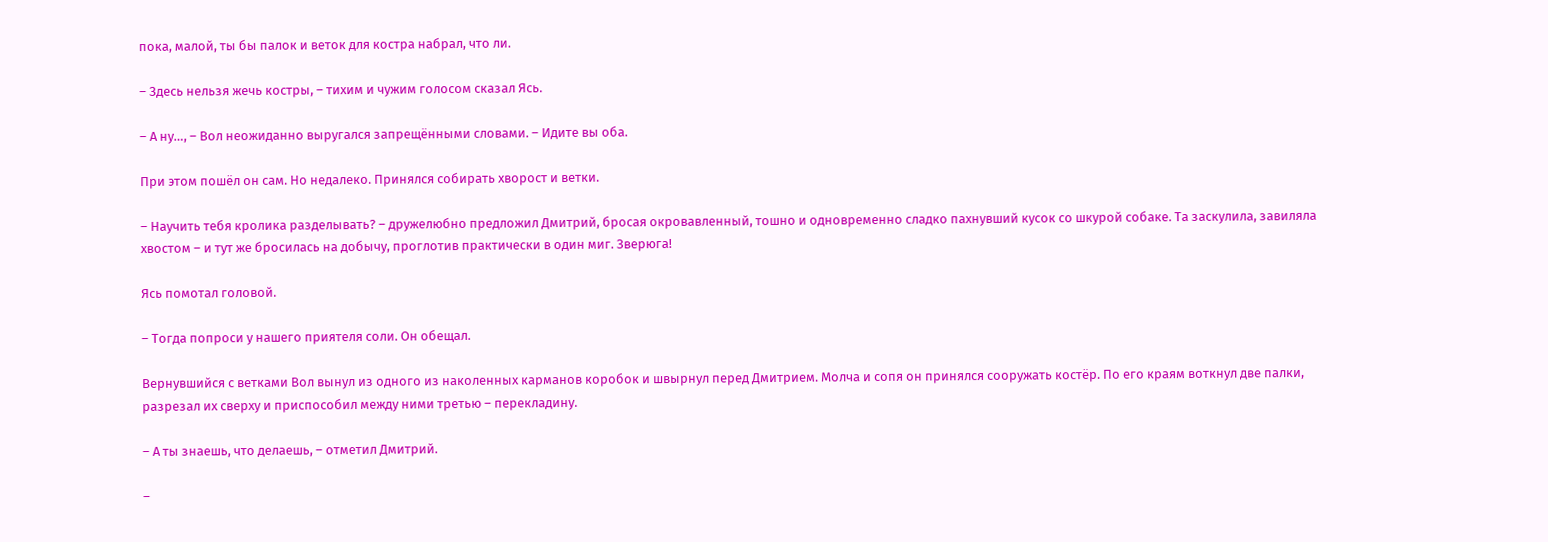пока, малой, ты бы палок и веток для костра набрал, что ли.

– Здесь нельзя жечь костры, – тихим и чужим голосом сказал Ясь.

– А ну…, – Вол неожиданно выругался запрещёнными словами. – Идите вы оба.

При этом пошёл он сам. Но недалеко. Принялся собирать хворост и ветки.

– Научить тебя кролика разделывать? – дружелюбно предложил Дмитрий, бросая окровавленный, тошно и одновременно сладко пахнувший кусок со шкурой собаке. Та заскулила, завиляла хвостом – и тут же бросилась на добычу, проглотив практически в один миг. Зверюга!

Ясь помотал головой.

– Тогда попроси у нашего приятеля соли. Он обещал.

Вернувшийся с ветками Вол вынул из одного из наколенных карманов коробок и швырнул перед Дмитрием. Молча и сопя он принялся сооружать костёр. По его краям воткнул две палки, разрезал их сверху и приспособил между ними третью – перекладину.

– А ты знаешь, что делаешь, – отметил Дмитрий.

–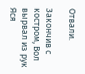Отвали.

Закончив с костром, Вол вырвал из рук Яся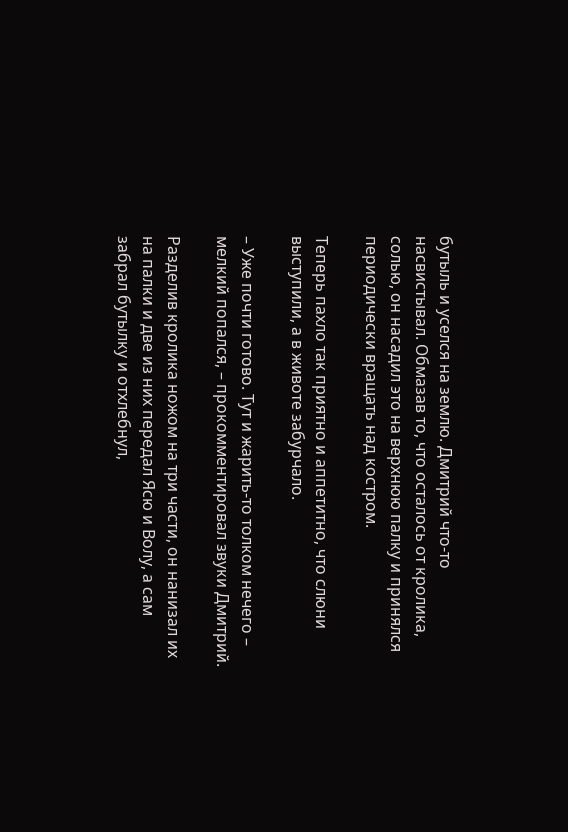бутыль и уселся на землю. Дмитрий что-то насвистывал. Обмазав то, что осталось от кролика, солью, он насадил это на верхнюю палку и принялся периодически вращать над костром.

Теперь пахло так приятно и аппетитно, что слюни выступили, а в животе забурчало.

– Уже почти готово. Тут и жарить-то толком нечего – мелкий попался, – прокомментировал звуки Дмитрий.

Разделив кролика ножом на три части, он нанизал их на палки и две из них передал Ясю и Волу, а сам забрал бутылку и отхлебнул,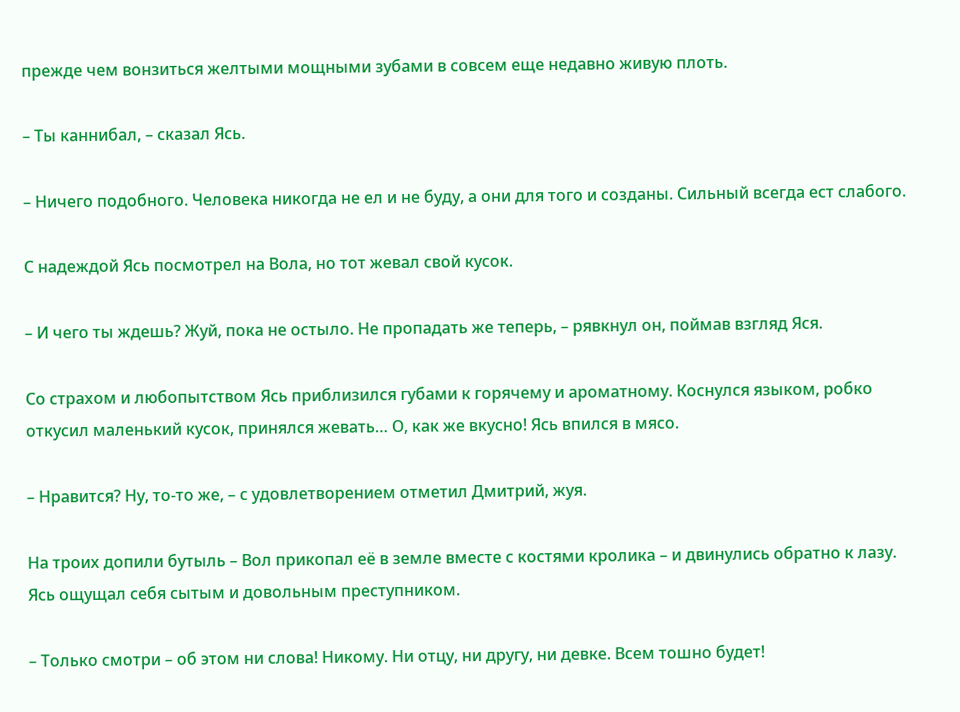прежде чем вонзиться желтыми мощными зубами в совсем еще недавно живую плоть.

– Ты каннибал, – сказал Ясь.

– Ничего подобного. Человека никогда не ел и не буду, а они для того и созданы. Сильный всегда ест слабого.

С надеждой Ясь посмотрел на Вола, но тот жевал свой кусок.

– И чего ты ждешь? Жуй, пока не остыло. Не пропадать же теперь, – рявкнул он, поймав взгляд Яся.

Со страхом и любопытством Ясь приблизился губами к горячему и ароматному. Коснулся языком, робко откусил маленький кусок, принялся жевать… О, как же вкусно! Ясь впился в мясо.

– Нравится? Ну, то-то же, – с удовлетворением отметил Дмитрий, жуя.

На троих допили бутыль – Вол прикопал её в земле вместе с костями кролика – и двинулись обратно к лазу. Ясь ощущал себя сытым и довольным преступником.

– Только смотри – об этом ни слова! Никому. Ни отцу, ни другу, ни девке. Всем тошно будет!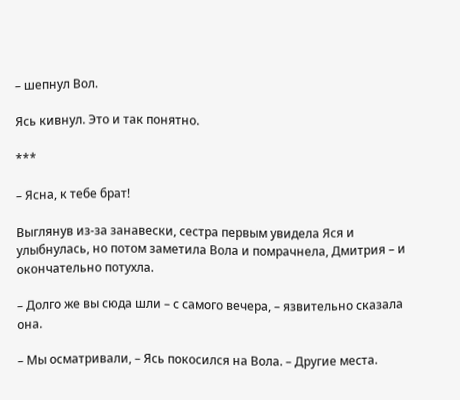– шепнул Вол.

Ясь кивнул. Это и так понятно.

***

– Ясна, к тебе брат!

Выглянув из-за занавески, сестра первым увидела Яся и улыбнулась, но потом заметила Вола и помрачнела, Дмитрия – и окончательно потухла.

– Долго же вы сюда шли – с самого вечера, – язвительно сказала она.

– Мы осматривали, – Ясь покосился на Вола. – Другие места.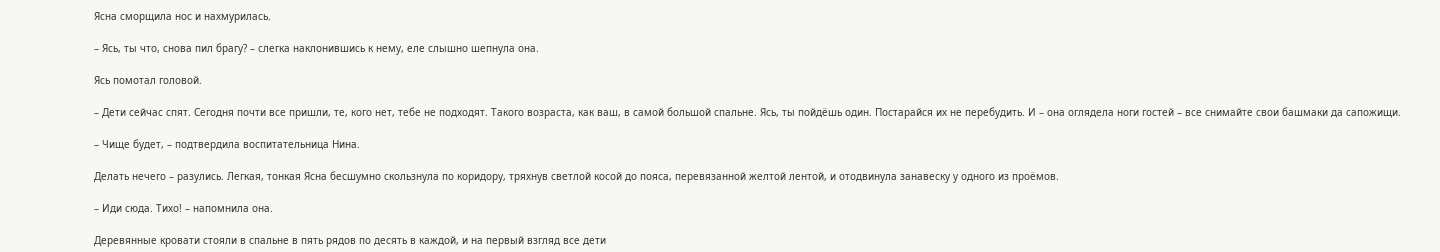Ясна сморщила нос и нахмурилась.

– Ясь, ты что, снова пил брагу? – слегка наклонившись к нему, еле слышно шепнула она.

Ясь помотал головой.

– Дети сейчас спят. Сегодня почти все пришли, те, кого нет, тебе не подходят. Такого возраста, как ваш, в самой большой спальне. Ясь, ты пойдёшь один. Постарайся их не перебудить. И – она оглядела ноги гостей – все снимайте свои башмаки да сапожищи.

– Чище будет, – подтвердила воспитательница Нина.

Делать нечего – разулись. Легкая, тонкая Ясна бесшумно скользнула по коридору, тряхнув светлой косой до пояса, перевязанной желтой лентой, и отодвинула занавеску у одного из проёмов.

– Иди сюда. Тихо! – напомнила она.

Деревянные кровати стояли в спальне в пять рядов по десять в каждой, и на первый взгляд все дети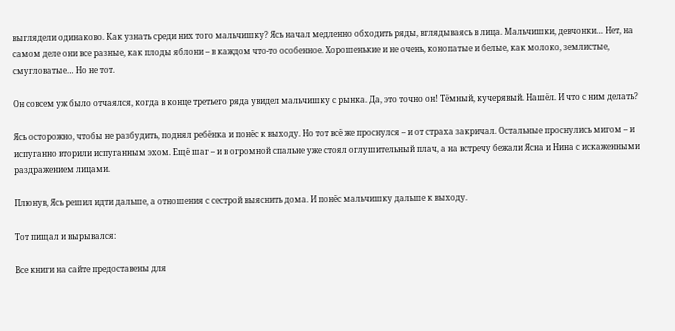выглядели одинаково. Как узнать среди них того мальчишку? Ясь начал медленно обходить ряды, вглядываясь в лица. Мальчишки, девчонки… Нет, на самом деле они все разные, как плоды яблони – в каждом что-то особенное. Хорошенькие и не очень, конопатые и белые, как молоко, землистые, смугловатые… Но не тот.

Он совсем уж было отчаялся, когда в конце третьего ряда увидел мальчишку с рынка. Да, это точно он! Тёмный, кучерявый. Нашёл. И что с ним делать?

Ясь осторожно, чтобы не разбудить, поднял ребёнка и понёс к выходу. Но тот всё же проснулся – и от страха закричал. Остальные проснулись мигом – и испуганно вторили испуганным эхом. Ещё шаг – и в огромной спальне уже стоял оглушительный плач, а на встречу бежали Ясна и Нина с искаженными раздражением лицами.

Плюнув, Ясь решил идти дальше, а отношения с сестрой выяснить дома. И понёс мальчишку дальше к выходу.

Тот пищал и вырывался:

Все книги на сайте предоставены для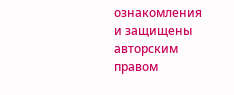ознакомления и защищены авторским правом